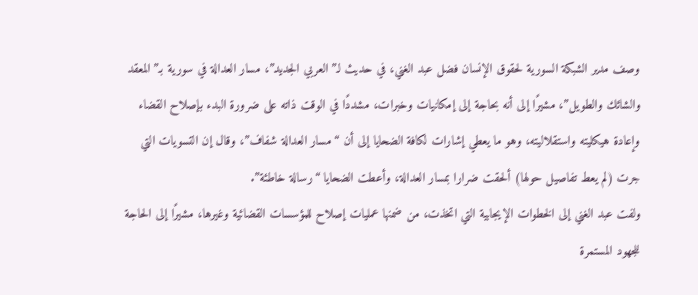وصف مدير الشبكة السورية لحقوق الإنسان فضل عبد الغني، في حديث لـ”العربي الجديد”، مسار العدالة في سورية بـ”المعقد والشائك والطويل”، مشيرًا إلى أنه بحاجة إلى إمكانيات وخبرات، مشددًا في الوقت ذاته على ضرورة البدء بإصلاح القضاء وإعادة هيكليته واستقلاليته، وهو ما يعطي إشارات لكافة الضحايا إلى أن “مسار العدالة شفاف”، وقال إن التسويات التي جرت (لم يعط تفاصيل حولها) ألحقت ضرارا بمسار العدالة، وأعطت الضحايا “رسالة خاطئة”.
ولفت عبد الغني إلى الخطوات الإيجابية التي اتخذت، من ضمنها عمليات إصلاح للمؤسسات القضائية وغيرها، مشيرًا إلى الحاجة للجهود المستمرة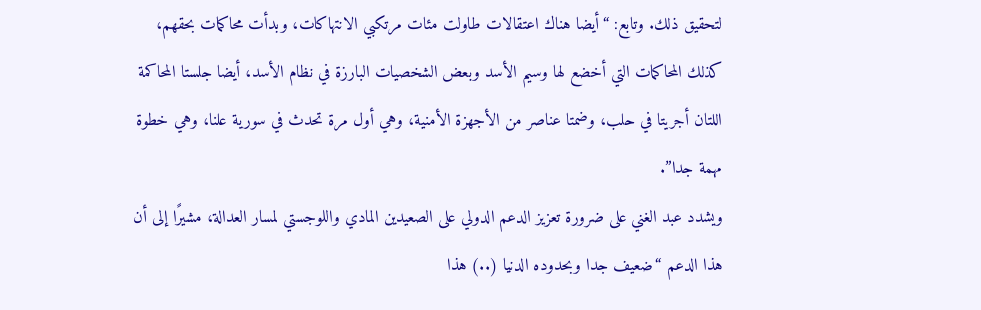لتحقيق ذلك. وتابع: “أيضا هناك اعتقالات طاولت مئات مرتكبي الانتهاكات، وبدأت محاكمات بحقهم، كذلك المحاكمات التي أخضع لها وسيم الأسد وبعض الشخصيات البارزة في نظام الأسد، أيضا جلستا المحاكمة اللتان أجريتا في حلب، وضمتا عناصر من الأجهزة الأمنية، وهي أول مرة تحدث في سورية علنا، وهي خطوة مهمة جدا”.
ويشدد عبد الغني على ضرورة تعزيز الدعم الدولي على الصعيدين المادي واللوجستي لمسار العدالة، مشيرًا إلى أن هذا الدعم “ضعيف جدا وبحدوده الدنيا (..) هذا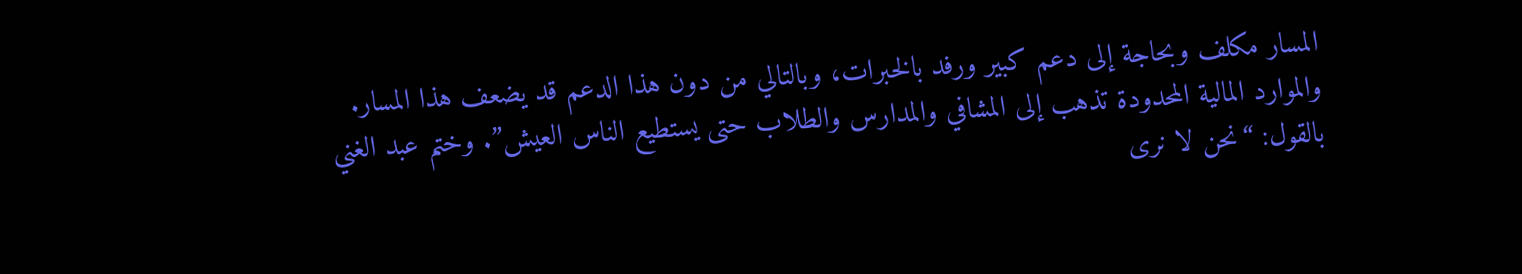المسار مكلف وبحاجة إلى دعم كبير ورفد بالخبرات، وبالتالي من دون هذا الدعم قد يضعف هذا المسار. والموارد المالية المحدودة تذهب إلى المشافي والمدارس والطلاب حتى يستطيع الناس العيش”. وختم عبد الغني بالقول: “نحن لا نرى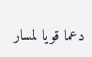دعما قويا لمسار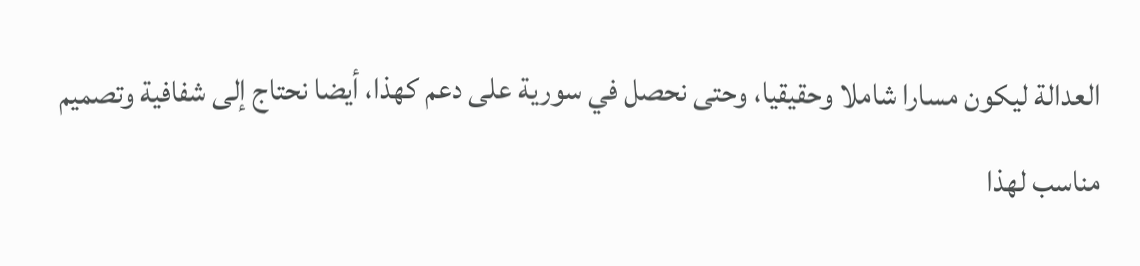العدالة ليكون مسارا شاملا وحقيقيا، وحتى نحصل في سورية على دعم كهذا، أيضا نحتاج إلى شفافية وتصميم مناسب لهذا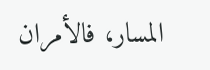المسار، فالأمران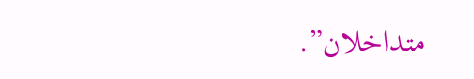متداخلان”.